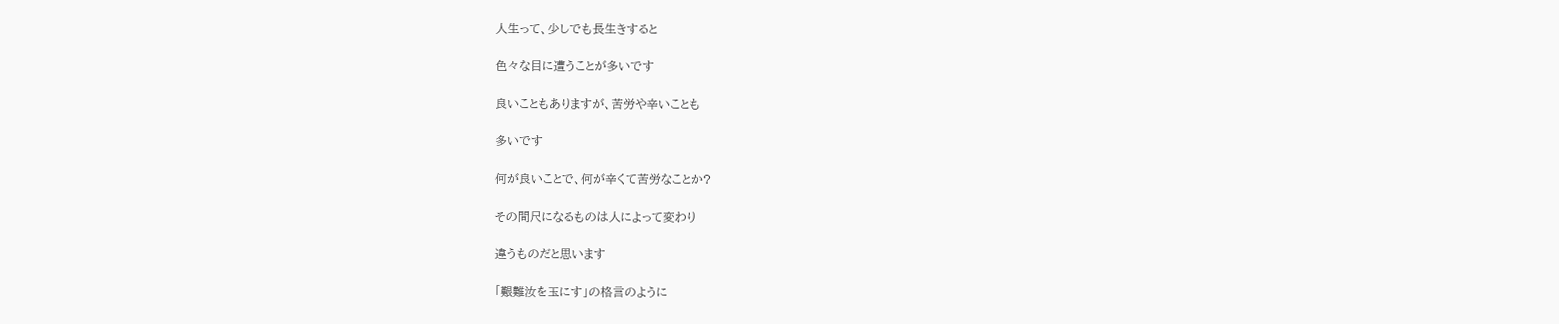人生って、少しでも長生きすると

色々な目に遭うことが多いです

良いこともありますが、苦労や辛いことも

多いです

何が良いことで、何が辛くて苦労なことか?

その間尺になるものは人によって変わり

違うものだと思います

「艱難汝を玉にす」の格言のように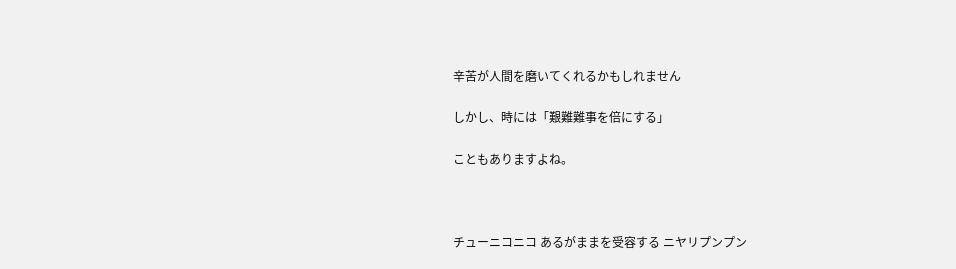辛苦が人間を磨いてくれるかもしれません

しかし、時には「艱難難事を倍にする」

こともありますよね。



チューニコニコ あるがままを受容する ニヤリプンプン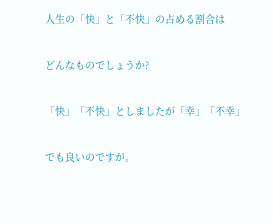人生の「快」と「不快」の占める割合は

どんなものでしょうか?

「快」「不快」としましたが「幸」「不幸」

でも良いのですが。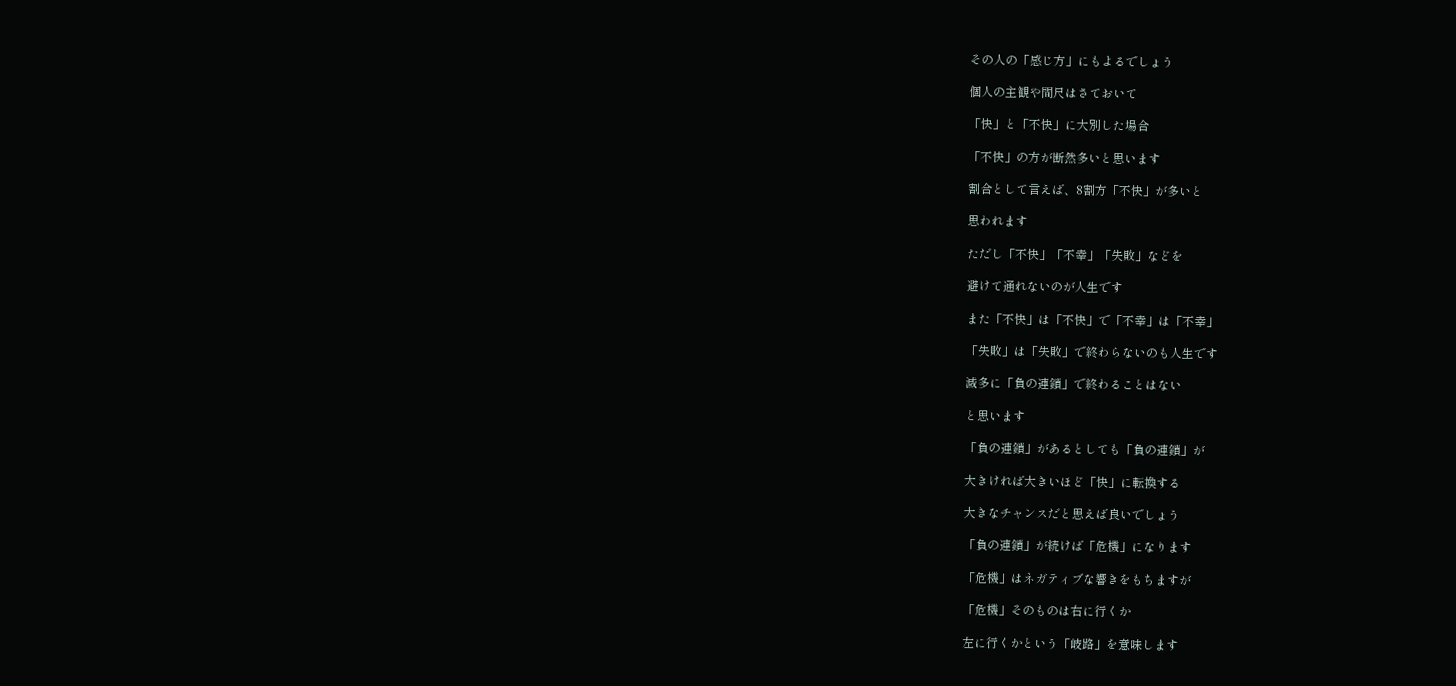その人の「感じ方」にもよるでしょう

個人の主観や間尺はさておいて

「快」と「不快」に大別した場合

「不快」の方が断然多いと思います

割合として言えば、8割方「不快」が多いと

思われます

ただし「不快」「不幸」「失敗」などを

避けて通れないのが人生です

また「不快」は「不快」で「不幸」は「不幸」

「失敗」は「失敗」で終わらないのも人生です

滅多に「負の連鎖」で終わることはない

と思います

「負の連鎖」があるとしても「負の連鎖」が

大きければ大きいほど「快」に転換する

大きなチャンスだと思えば良いでしょう

「負の連鎖」が続けば「危機」になります

「危機」はネガティブな響きをもちますが

「危機」そのものは右に行くか

左に行くかという「岐路」を意味します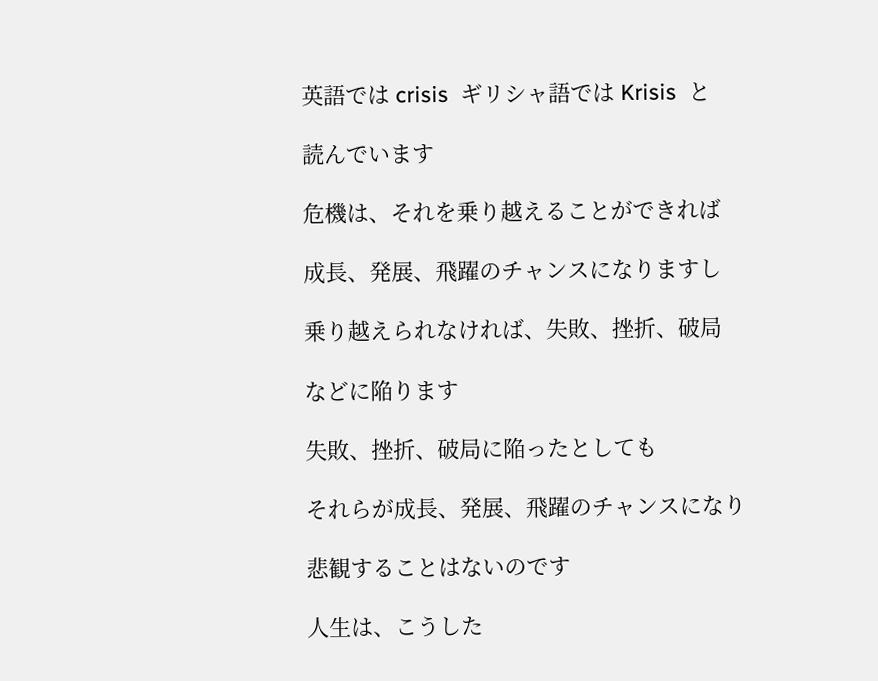英語では crisis  ギリシャ語では Krisis  と

読んでいます

危機は、それを乗り越えることができれば

成長、発展、飛躍のチャンスになりますし

乗り越えられなければ、失敗、挫折、破局

などに陥ります

失敗、挫折、破局に陥ったとしても

それらが成長、発展、飛躍のチャンスになり

悲観することはないのです

人生は、こうした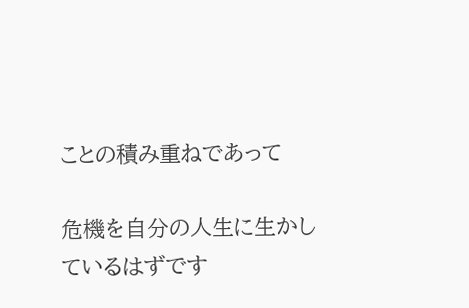ことの積み重ねであって

危機を自分の人生に生かしているはずです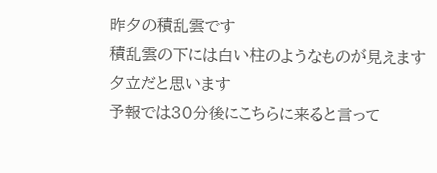昨夕の積乱雲です
積乱雲の下には白い柱のようなものが見えます
夕立だと思います
予報では30分後にこちらに来ると言って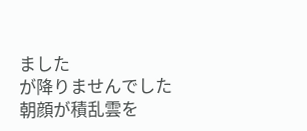ました
が降りませんでした
朝顔が積乱雲を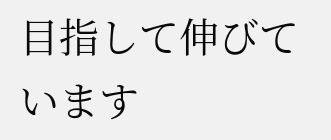目指して伸びています